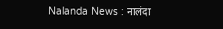Nalanda News : नालंदा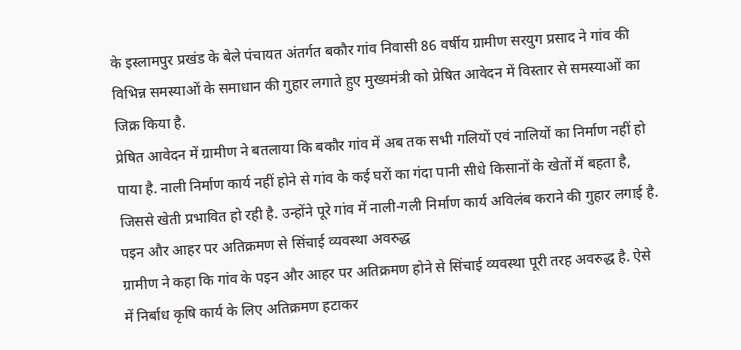के इस्लामपुर प्रखंड के बेले पंचायत अंतर्गत बकौर गांव निवासी 86 वर्षीय ग्रामीण सरयुग प्रसाद ने गांव की विभिन्न समस्याओं के समाधान की गुहार लगाते हुए मुख्यमंत्री को प्रेषित आवेदन में विस्तार से समस्याओं का जिक्र किया है.
प्रेषित आवेदन में ग्रामीण ने बतलाया कि बकौर गांव में अब तक सभी गलियों एवं नालियों का निर्माण नहीं हो पाया है. नाली निर्माण कार्य नहीं होने से गांव के कई घरों का गंदा पानी सीधे किसानों के खेतों में बहता है, जिससे खेती प्रभावित हो रही है. उन्होंने पूरे गांव में नाली-गली निर्माण कार्य अविलंब कराने की गुहार लगाई है.
पइन और आहर पर अतिक्रमण से सिंचाई व्यवस्था अवरुद्ध
ग्रामीण ने कहा कि गांव के पइन और आहर पर अतिक्रमण होने से सिंचाई व्यवस्था पूरी तरह अवरुद्ध है. ऐसे में निर्बाध कृषि कार्य के लिए अतिक्रमण हटाकर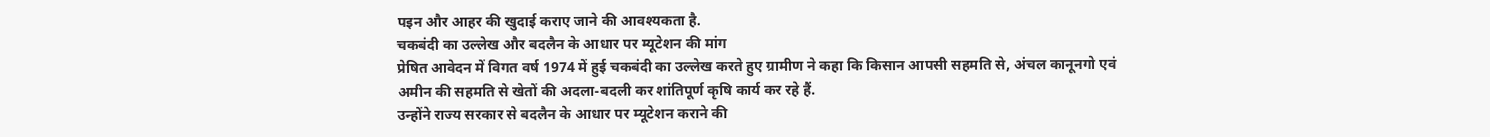पइन और आहर की खुदाई कराए जाने की आवश्यकता है.
चकबंदी का उल्लेख और बदलैन के आधार पर म्यूटेशन की मांग
प्रेषित आवेदन में विगत वर्ष 1974 में हुई चकबंदी का उल्लेख करते हुए ग्रामीण ने कहा कि किसान आपसी सहमति से, अंचल कानूनगो एवं अमीन की सहमति से खेतों की अदला-बदली कर शांतिपूर्ण कृषि कार्य कर रहे हैं.
उन्होंने राज्य सरकार से बदलैन के आधार पर म्यूटेशन कराने की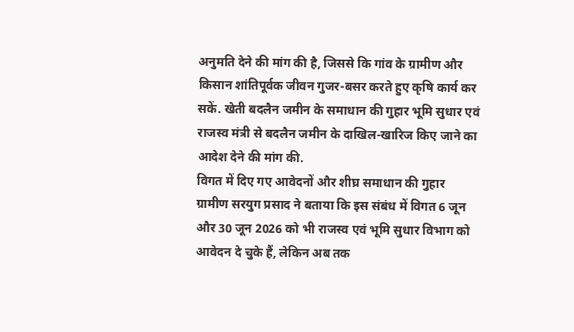अनुमति देने की मांग की है, जिससे कि गांव के ग्रामीण और किसान शांतिपूर्वक जीवन गुजर-बसर करते हुए कृषि कार्य कर सकें. खेती बदलैन जमीन के समाधान की गुहार भूमि सुधार एवं राजस्व मंत्री से बदलैन जमीन के दाखिल-खारिज किए जाने का आदेश देने की मांग की.
विगत में दिए गए आवेदनों और शीघ्र समाधान की गुहार
ग्रामीण सरयुग प्रसाद ने बताया कि इस संबंध में विगत 6 जून और 30 जून 2026 को भी राजस्व एवं भूमि सुधार विभाग को आवेदन दे चुके हैं, लेकिन अब तक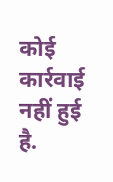कोई कार्रवाई नहीं हुई है.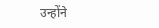उन्होंने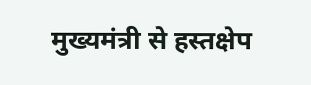मुख्यमंत्री से हस्तक्षेप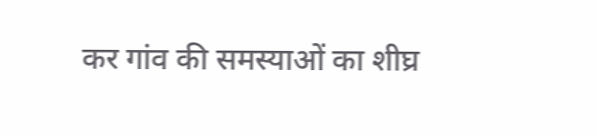कर गांव की समस्याओं का शीघ्र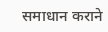समाधान कराने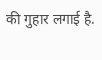की गुहार लगाई है.